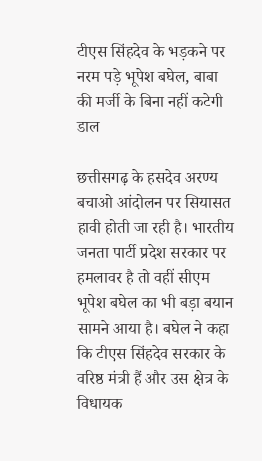टीएस सिंहदेव के भड़कने पर नरम पड़े भूपेश बघेल, बाबा की मर्जी के बिना नहीं कटेगी डाल

छत्तीसगढ़ के हसदेव अरण्य बचाओ आंदोलन पर सियासत हावी होती जा रही है। भारतीय जनता पार्टी प्रदेश सरकार पर हमलावर है तो वहीं सीएम भूपेश बघेल का भी बड़ा बयान सामने आया है। बघेल ने कहा कि टीएस सिंहदेव सरकार के वरिष्ठ मंत्री हैं और उस क्षेत्र के विधायक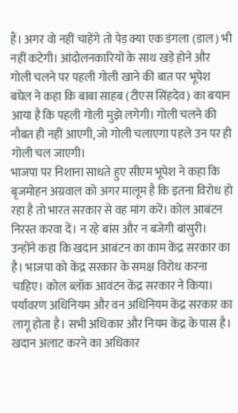हैं। अगर वो नहीं चाहेंगे तो पेड़ क्या एक डंगला (डाल) भी नहीं कटेगी। आंदोलनकारियों के साथ खड़े होने और गोली चलने पर पहली गोली खाने की बात पर भूपेश बघेल ने कहा कि बाबा साहब (टीएस सिंहदेव) का बयान आया है कि पहली गोली मुझे लगेगी। गोली चलने की नौबत ही नहीं आएगी, जो गोली चलाएगा पहले उन पर ही गोली चल जाएगी।
भाजपा पर निशाना साधते हुए सीएम भूपेश ने कहा कि बृजमोहन अग्रवाल को अगर मालूम है कि इतना विरोध हो रहा है तो भारत सरकार से वह मांग करें। कोल आबंटन निरस्त करवा दें। न रहे बांस और न बजेगी बांसुरी। उन्होंने कहा कि खदान आबंटन का काम केंद्र सरकार का है। भाजपा को केंद्र सरकार के समक्ष विरोध करना चाहिए। कोल ब्लॉक आवंटन केंद्र सरकार ने किया। पर्यावरण अधिनियम और वन अधिनियम केंद्र सरकार का लागू होता है। सभी अधिकार और नियम केंद्र के पास है। खदान अलाट करने का अधिकार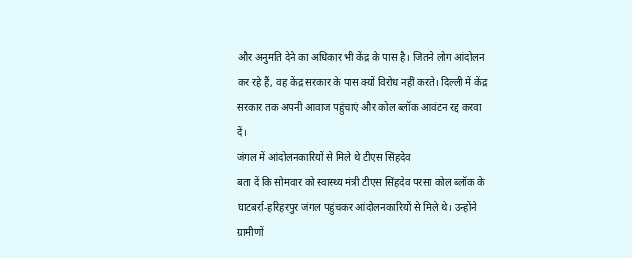और अनुमति देने का अधिकार भी केंद्र के पास है। जितने लोग आंदोलन कर रहे हैं, वह केंद्र सरकार के पास क्यों विरोध नहीं करते। दिल्ली में केंद्र सरकार तक अपनी आवाज पहुंचाएं और कोल ब्लॉक आवंटन रद्द करवा दें।
जंगल में आंदोलनकारियों से मिले थे टीएस सिंहदेव
बता दें कि सोमवार को स्वास्थ्य मंत्री टीएस सिंहदेव परसा कोल ब्लॉक के घाटबर्रा-हरिहरपुर जंगल पहुंचकर आंदोलनकारियों से मिले थे। उन्होंने ग्रामीणों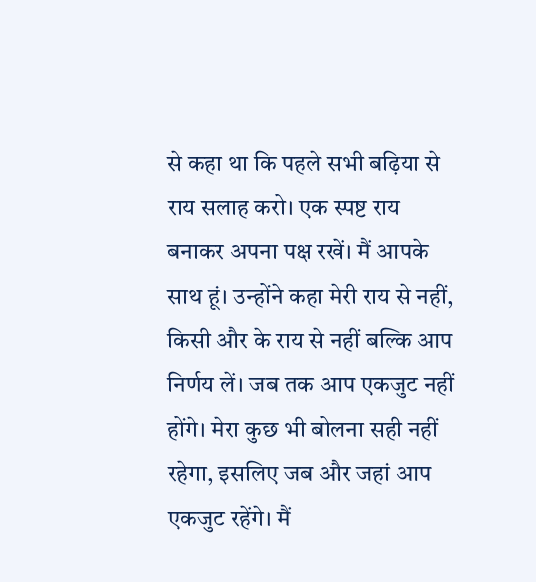से कहा था कि पहले सभी बढ़िया से राय सलाह करो। एक स्पष्ट राय बनाकर अपना पक्ष रखें। मैं आपके साथ हूं। उन्होंने कहा मेरी राय से नहीं, किसी और के राय से नहीं बल्कि आप निर्णय लें। जब तक आप एकजुट नहीं होंगे। मेरा कुछ भी बोलना सही नहीं रहेगा, इसलिए जब और जहां आप एकजुट रहेंगे। मैं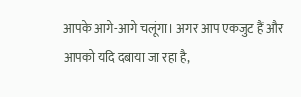आपके आगे-आगे चलूंगा। अगर आप एकजुट हैं और आपको यदि दबाया जा रहा है,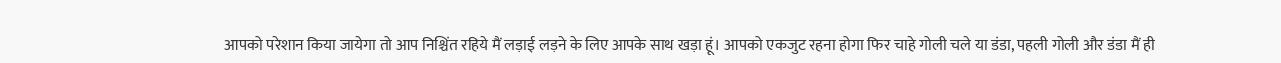आपको परेशान किया जायेगा तो आप निश्चिंत रहिये मैं लड़ाई लड़ने के लिए आपके साथ खड़ा हूं। आपको एकजुट रहना होगा फिर चाहे गोली चले या डंडा, पहली गोली और डंडा मैं ही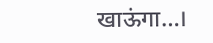खाऊंगा…।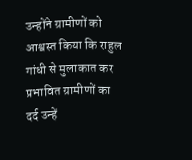उन्होंने ग्रामीणों को आश्वस्त किया कि राहुल गांधी से मुलाकात कर प्रभावित ग्रामीणों का दर्द उन्हें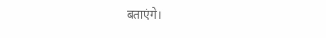बताएंगे।